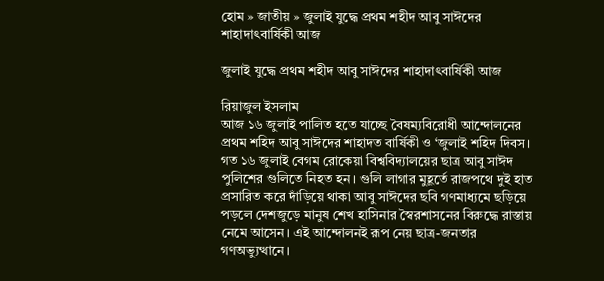হোম » জাতীয় » জুলাই যুদ্ধে প্রথম শহীদ আবু সাঈদের শাহাদাৎবার্ষিকী আজ

জুলাই যুদ্ধে প্রথম শহীদ আবু সাঈদের শাহাদাৎবার্ষিকী আজ

রিয়াজুল ইসলাম
আজ ১৬ জুলাই পালিত হতে যাচ্ছে বৈষম্যবিরোধী আন্দোলনের প্রথম শহিদ আবু সাঈদের শাহাদত বার্ষিকী ও ‘জুলাই শহিদ দিবস। গত ১৬ জুলাই বেগম রোকেয়া বিশ্ববিদ্যালয়ের ছাত্র আবু সাঈদ পুলিশের গুলিতে নিহত হন। গুলি লাগার মুহূর্তে রাজপথে দুই হাত প্রসারিত করে দাঁড়িয়ে থাকা আবু সাঈদের ছবি গণমাধ্যমে ছড়িয়ে পড়লে দেশজুড়ে মানুষ শেখ হাসিনার স্বৈরশাসনের বিরুদ্ধে রাস্তায় নেমে আসেন। এই আন্দোলনই রূপ নেয় ছাত্র-জনতার গণঅভ্যুত্থানে।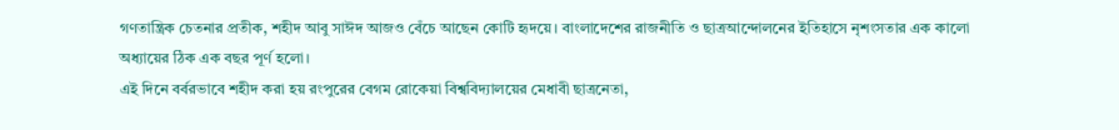গণতান্ত্রিক চেতনার প্রতীক, শহীদ আবু সাঈদ আজও বেঁচে আছেন কোটি হৃদয়ে। বাংলাদেশের রাজনীতি ও ছাত্রআন্দোলনের ইতিহাসে নৃশংসতার এক কালো অধ্যায়ের ঠিক এক বছর পূর্ণ হলো।
এই দিনে বর্বরভাবে শহীদ করা হয় রংপুরের বেগম রোকেয়া বিশ্ববিদ্যালয়ের মেধাবী ছাত্রনেতা,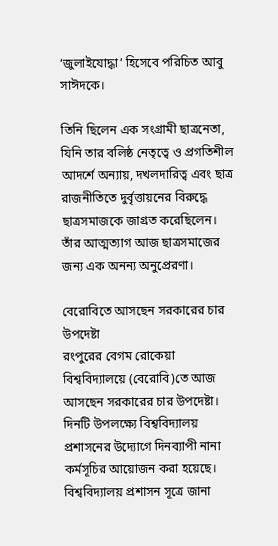‘জুলাইযোদ্ধা’ হিসেবে পরিচিত আবু সাঈদকে।

তিনি ছিলেন এক সংগ্রামী ছাত্রনেতা, যিনি তার বলিষ্ঠ নেতৃত্বে ও প্রগতিশীল আদর্শে অন্যায়, দখলদারিত্ব এবং ছাত্র রাজনীতিতে দুর্বৃত্তায়নের বিরুদ্ধে ছাত্রসমাজকে জাগ্রত করেছিলেন। তাঁর আত্মত্যাগ আজ ছাত্রসমাজের জন্য এক অনন্য অনুপ্রেরণা।

বেরোবিতে আসছেন সরকারের চার উপদেষ্টা
রংপুরের বেগম রোকেয়া বিশ্ববিদ্যালয়ে (বেরোবি)তে আজ আসছেন সরকারের চার উপদেষ্টা। দিনটি উপলক্ষ্যে বিশ্ববিদ্যালয় প্রশাসনের উদ্যোগে দিনব্যাপী নানা কর্মসূচির আয়োজন করা হয়েছে।
বিশ্ববিদ্যালয় প্রশাসন সূত্রে জানা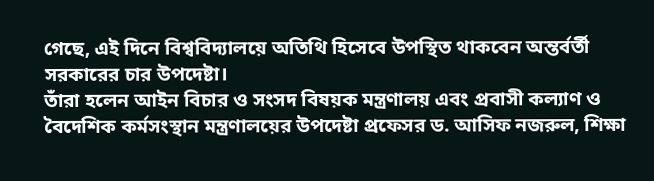গেছে, এই দিনে বিশ্ববিদ্যালয়ে অতিথি হিসেবে উপস্থিত থাকবেন অন্তর্বর্তী সরকারের চার উপদেষ্টা।
তাঁরা হলেন আইন বিচার ও সংসদ বিষয়ক মন্ত্রণালয় এবং প্রবাসী কল্যাণ ও বৈদেশিক কর্মসংস্থান মন্ত্রণালয়ের উপদেষ্টা প্রফেসর ড. আসিফ নজরুল, শিক্ষা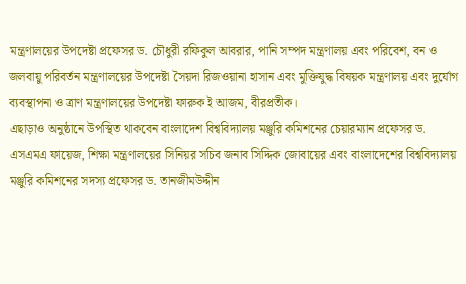মন্ত্রণালয়ের উপদেষ্টা প্রফেসর ড. চৌধুরী রফিকুল আবরার, পানি সম্পদ মন্ত্রণালয় এবং পরিবেশ, বন ও জলবায়ু পরিবর্তন মন্ত্রণালয়ের উপদেষ্টা সৈয়দা রিজওয়ানা হাসান এবং মুক্তিযুদ্ধ বিষয়ক মন্ত্রণালয় এবং দুর্যোগ ব্যবস্থাপনা ও ত্রাণ মন্ত্রণালয়ের উপদেষ্টা ফারুক ই আজম, বীরপ্রতীক।
এছাড়াও অনুষ্ঠানে উপস্থিত থাকবেন বাংলাদেশ বিশ্ববিদ্যালয় মঞ্জুরি কমিশনের চেয়ারম্যান প্রফেসর ড. এসএমএ ফায়েজ, শিক্ষা মন্ত্রণালয়ের সিনিয়র সচিব জনাব সিদ্দিক জোবায়ের এবং বাংলাদেশের বিশ্ববিদ্যালয় মঞ্জুরি কমিশনের সদস্য প্রফেসর ড. তানজীমউদ্দীন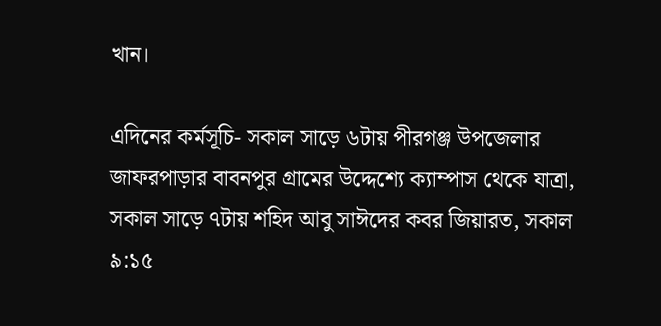খান।

এদিনের কর্মসূচি- সকাল সাড়ে ৬টায় পীরগঞ্জ উপজেলার জাফরপাড়ার বাবনপুর গ্রামের উদ্দেশ্যে ক্যাম্পাস থেকে যাত্রা, সকাল সাড়ে ৭টায় শহিদ আবু সাঈদের কবর জিয়ারত, সকাল ৯:১৫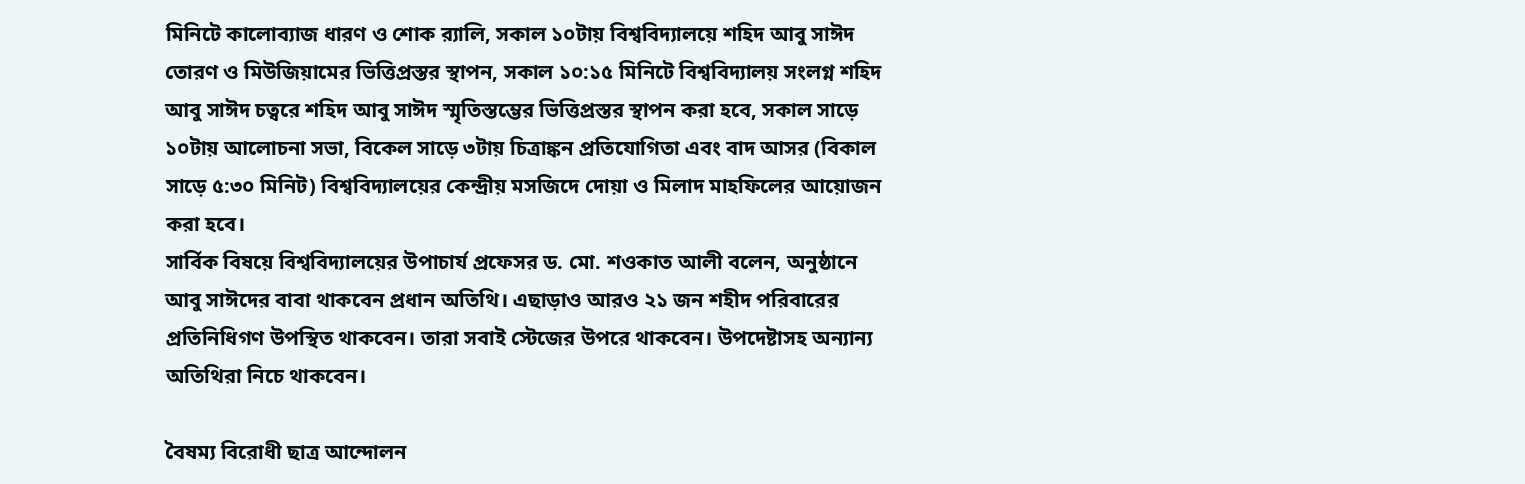মিনিটে কালোব্যাজ ধারণ ও শোক র‌্যালি, সকাল ১০টায় বিশ্ববিদ্যালয়ে শহিদ আবু সাঈদ তোরণ ও মিউজিয়ামের ভিত্তিপ্রস্তর স্থাপন, সকাল ১০:১৫ মিনিটে বিশ্ববিদ্যালয় সংলগ্ন শহিদ আবু সাঈদ চত্বরে শহিদ আবু সাঈদ স্মৃতিস্তম্ভের ভিত্তিপ্রস্তর স্থাপন করা হবে, সকাল সাড়ে ১০টায় আলোচনা সভা, বিকেল সাড়ে ৩টায় চিত্রাঙ্কন প্রতিযোগিতা এবং বাদ আসর (বিকাল সাড়ে ৫:৩০ মিনিট) বিশ্ববিদ্যালয়ের কেন্দ্রীয় মসজিদে দোয়া ও মিলাদ মাহফিলের আয়োজন করা হবে।
সার্বিক বিষয়ে বিশ্ববিদ্যালয়ের উপাচার্য প্রফেসর ড. মো. শওকাত আলী বলেন, অনুষ্ঠানে আবু সাঈদের বাবা থাকবেন প্রধান অতিথি। এছাড়াও আরও ২১ জন শহীদ পরিবারের প্রতিনিধিগণ উপস্থিত থাকবেন। তারা সবাই স্টেজের উপরে থাকবেন। উপদেষ্টাসহ অন্যান্য অতিথিরা নিচে থাকবেন।

বৈষম্য বিরোধী ছাত্র আন্দোলন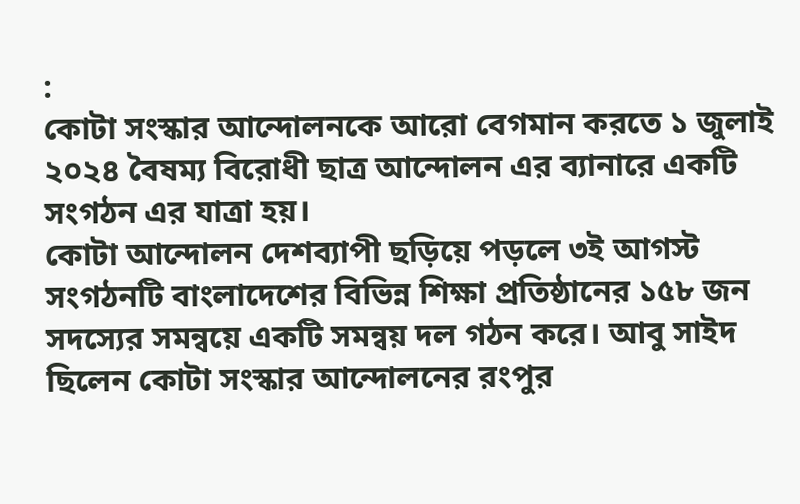:
কোটা সংস্কার আন্দোলনকে আরো বেগমান করতে ১ জুলাই ২০২৪ বৈষম্য বিরোধী ছাত্র আন্দোলন এর ব্যানারে একটি সংগঠন এর যাত্রা হয়।
কোটা আন্দোলন দেশব্যাপী ছড়িয়ে পড়লে ৩ই আগস্ট সংগঠনটি বাংলাদেশের বিভিন্ন শিক্ষা প্রতিষ্ঠানের ১৫৮ জন সদস্যের সমন্বয়ে একটি সমন্বয় দল গঠন করে। আবু সাইদ ছিলেন কোটা সংস্কার আন্দোলনের রংপুর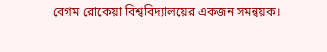বেগম রোকেয়া বিশ্ববিদ্যালয়ের একজন সমন্বয়ক।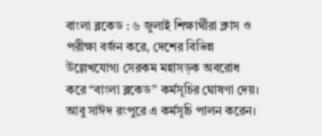বাংলা ব্লকেড : ৬ জুলাই শিক্ষার্থীরা ক্লাস ও পরীক্ষা বর্জন করে, দেশের বিভিন্ন উল্লেখযোগ্য সেরকম মহাসড়ক অবরোধ করে “বাংলা ব্লকেড” কর্মসূচির ঘোষণা দেয়। আবু সাঈদ রংপুরে এ কর্মসূচি পালন করেন।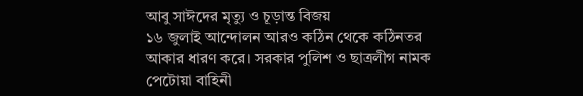আবু সাঈদের মৃত্যু ও চূড়ান্ত বিজয়
১৬ জুলাই আন্দোলন আরও কঠিন থেকে কঠিনতর আকার ধারণ করে। সরকার পুলিশ ও ছাত্রলীগ নামক পেটোয়া বাহিনী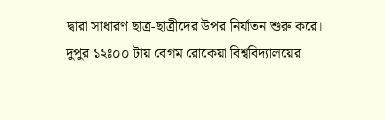দ্বারা সাধারণ ছাত্র-ছাত্রীদের উপর নির্যাতন শুরু করে।
দুপুর ১২ঃ০০ টায় বেগম রোকেয়া বিশ্ববিদ্যালয়ের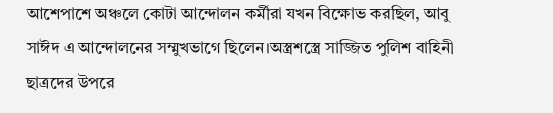আশেপাশে অঞ্চলে কোটা আন্দোলন কর্মীরা যখন বিক্ষোভ করছিল, আবু সাঈদ এ আন্দোলনের সম্মুখভাগে ছিলেন।অস্ত্রশস্ত্রে সাজ্জিত পুলিশ বাহিনী ছাত্রদের উপরে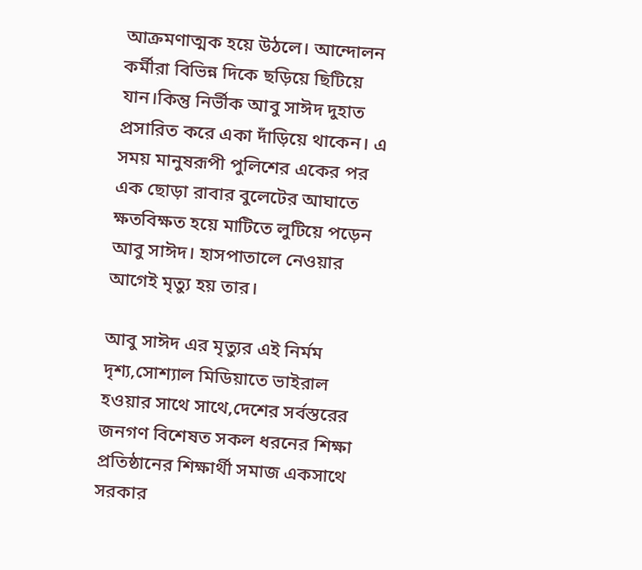আক্রমণাত্মক হয়ে উঠলে। আন্দোলন কর্মীরা বিভিন্ন দিকে ছড়িয়ে ছিটিয়ে যান।কিন্তু নির্ভীক আবু সাঈদ দুহাত প্রসারিত করে একা দাঁড়িয়ে থাকেন। এ সময় মানুষরূপী পুলিশের একের পর এক ছোড়া রাবার বুলেটের আঘাতে ক্ষতবিক্ষত হয়ে মাটিতে লুটিয়ে পড়েন আবু সাঈদ। হাসপাতালে নেওয়ার আগেই মৃত্যু হয় তার।

আবু সাঈদ এর মৃত্যুর এই নির্মম দৃশ্য,সোশ্যাল মিডিয়াতে ভাইরাল হওয়ার সাথে সাথে,দেশের সর্বস্তরের জনগণ বিশেষত সকল ধরনের শিক্ষা প্রতিষ্ঠানের শিক্ষার্থী সমাজ একসাথে সরকার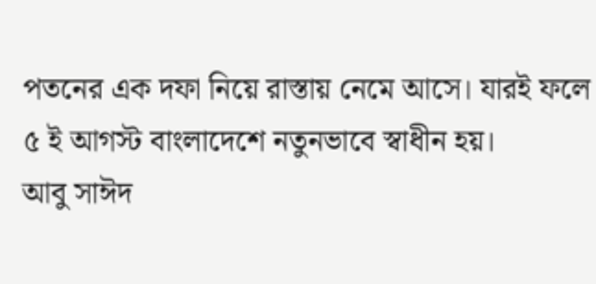পতনের এক দফা নিয়ে রাস্তায় নেমে আসে। যারই ফলে ৫ ই আগস্ট বাংলাদেশে নতুনভাবে স্বাধীন হয়।
আবু সাঈদ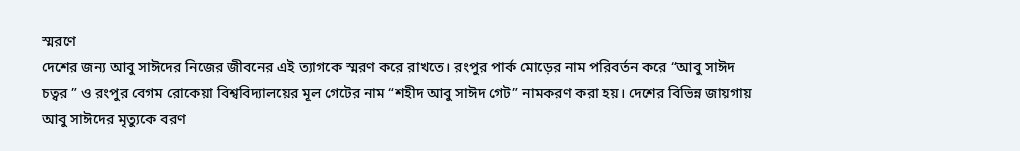স্মরণে
দেশের জন্য আবু সাঈদের নিজের জীবনের এই ত্যাগকে স্মরণ করে রাখতে। রংপুর পার্ক মোড়ের নাম পরিবর্তন করে “আবু সাঈদ চত্বর ” ও রংপুর বেগম রোকেয়া বিশ্ববিদ্যালয়ের মূল গেটের নাম “শহীদ আবু সাঈদ গেট” নামকরণ করা হয়। দেশের বিভিন্ন জায়গায় আবু সাঈদের মৃত্যুকে বরণ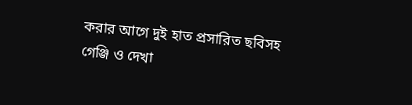করার আগে দুই হাত প্রসারিত ছবিসহ গেঞ্জি ও দেখা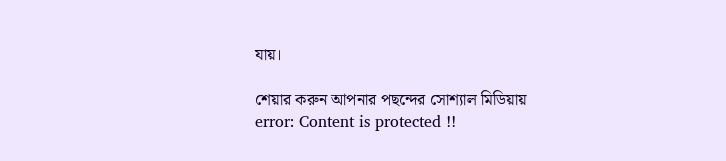যায়।

শেয়ার করুন আপনার পছন্দের সোশ্যাল মিডিয়ায়
error: Content is protected !!